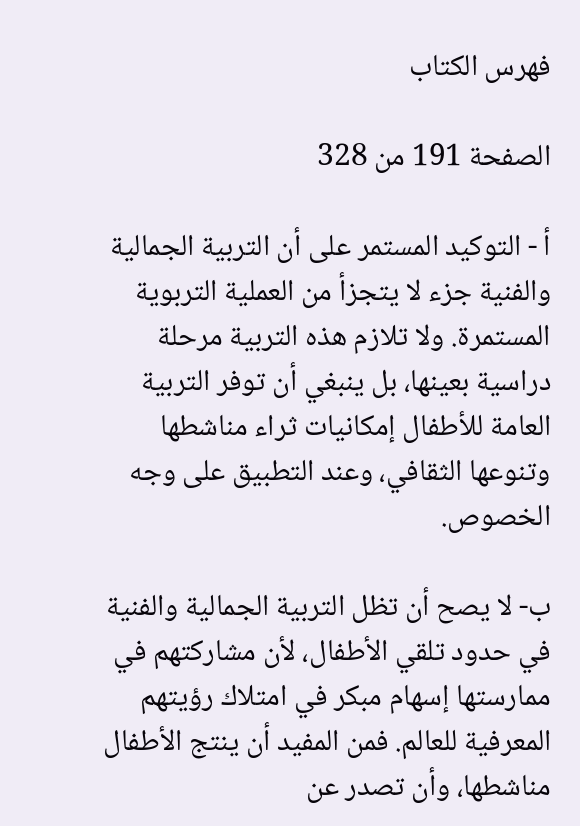فهرس الكتاب

الصفحة 191 من 328

أ - التوكيد المستمر على أن التربية الجمالية والفنية جزء لا يتجزأ من العملية التربوية المستمرة. ولا تلازم هذه التربية مرحلة دراسية بعينها، بل ينبغي أن توفر التربية العامة للأطفال إمكانيات ثراء مناشطها وتنوعها الثقافي، وعند التطبيق على وجه الخصوص.

ب- لا يصح أن تظل التربية الجمالية والفنية في حدود تلقي الأطفال، لأن مشاركتهم في ممارستها إسهام مبكر في امتلاك رؤيتهم المعرفية للعالم. فمن المفيد أن ينتج الأطفال مناشطها، وأن تصدر عن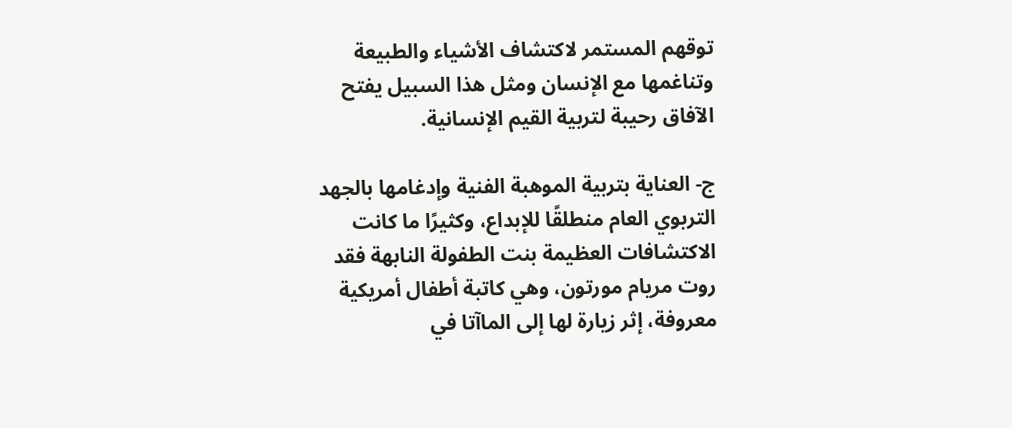توقهم المستمر لاكتشاف الأشياء والطبيعة وتناغمها مع الإنسان ومثل هذا السبيل يفتح الآفاق رحيبة لتربية القيم الإنسانية.

ج- العناية بتربية الموهبة الفنية وإدغامها بالجهد التربوي العام منطلقًا للإبداع، وكثيرًا ما كانت الاكتشافات العظيمة بنت الطفولة النابهة فقد روت مريام مورتون، وهي كاتبة أطفال أمريكية معروفة، إثر زيارة لها إلى الماآتا في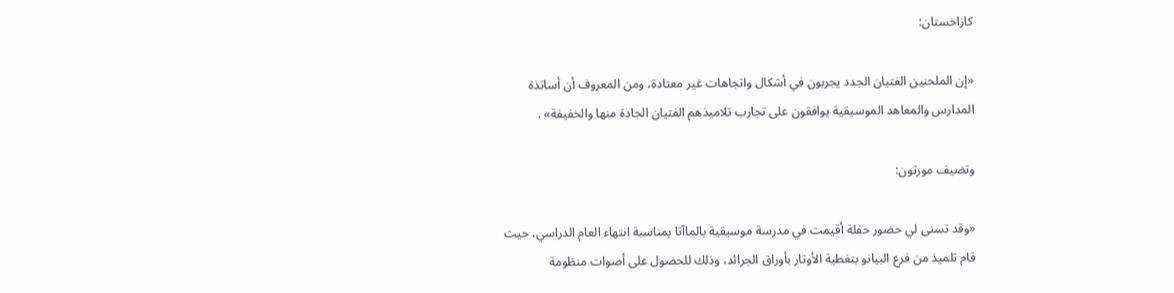كازاخستان:

«إن الملحنين الفتيان الجدد يجربون في أشكال واتجاهات غير معتادة، ومن المعروف أن أساتذة المدارس والمعاهد الموسيقية يوافقون على تجارب تلاميذهم الفتيان الجادة منها والخفيفة» .

وتضيف مورتون:

«وقد تسنى لي حضور حفلة أقيمت في مدرسة موسيقية بالماآتا بمناسبة انتهاء العام الدراسي، حيث قام تلميذ من فرع البيانو بتغطية الأوتار بأوراق الجرائد، وذلك للحصول على أصوات منظومة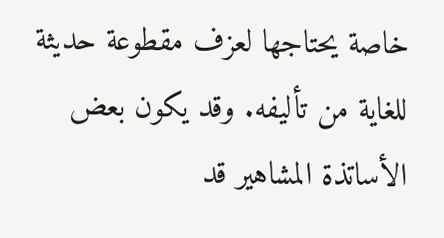خاصة يحتاجها لعزف مقطوعة حديثة للغاية من تأليفه. وقد يكون بعض الأساتذة المشاهير قد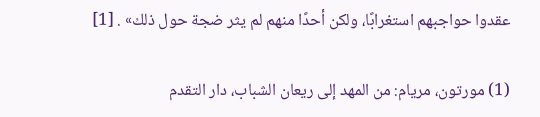عقدوا حواجبهم استغرابًا، ولكن أحدًا منهم لم يثر ضجة حول ذلك» . [1]

(1) مورتون، مريام: من المهد إلى ريعان الشباب، دار التقدم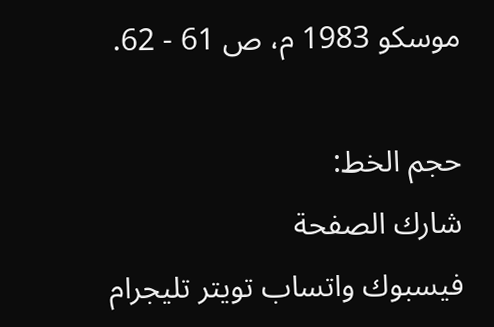موسكو 1983 م، ص 61 - 62.

حجم الخط:
شارك الصفحة
فيسبوك واتساب تويتر تليجرام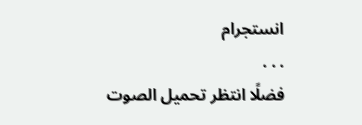انستجرام
. . .
فضلًا انتظر تحميل الصوت